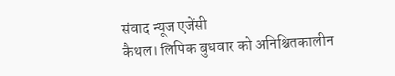संवाद न्यूज एजेंसी
कैथल। लिपिक बुधवार को अनिश्चितकालीन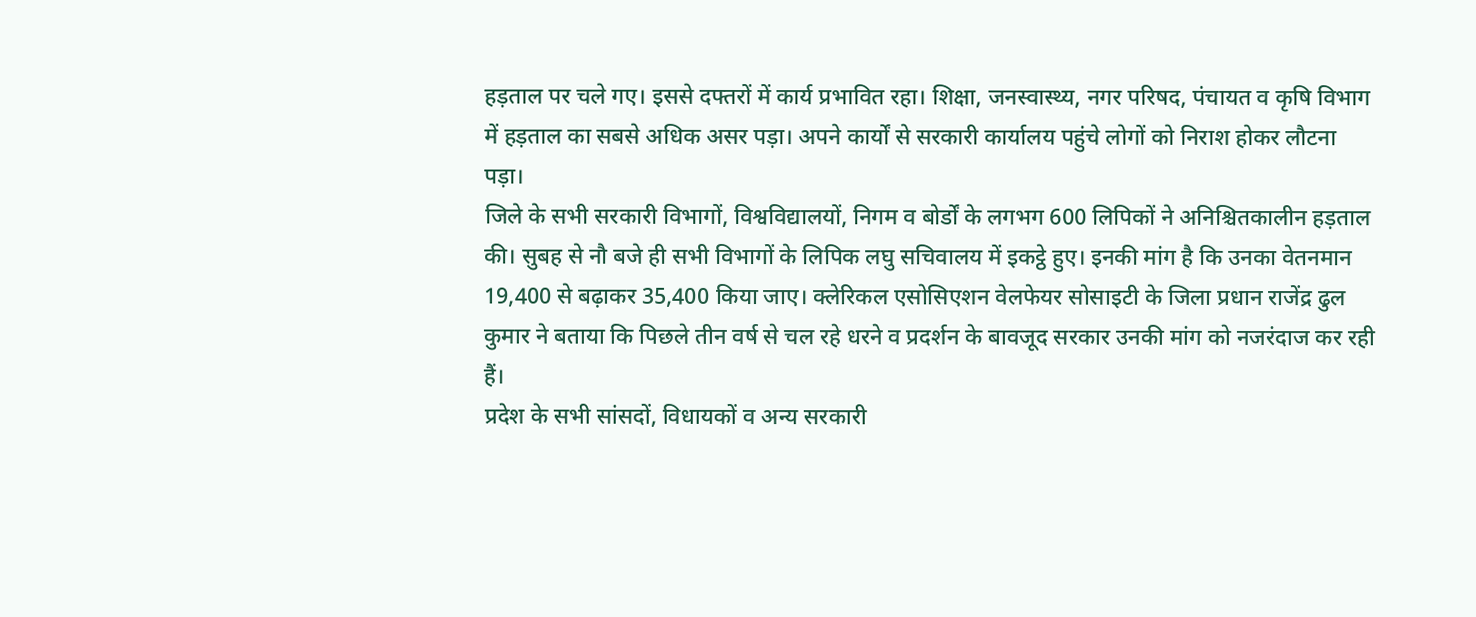हड़ताल पर चले गए। इससे दफ्तरों में कार्य प्रभावित रहा। शिक्षा, जनस्वास्थ्य, नगर परिषद, पंचायत व कृषि विभाग में हड़ताल का सबसे अधिक असर पड़ा। अपने कार्यों से सरकारी कार्यालय पहुंचे लोगों को निराश होकर लौटना पड़ा।
जिले के सभी सरकारी विभागों, विश्वविद्यालयों, निगम व बोर्डों के लगभग 600 लिपिकों ने अनिश्चितकालीन हड़ताल की। सुबह से नौ बजे ही सभी विभागों के लिपिक लघु सचिवालय में इकट्ठे हुए। इनकी मांग है कि उनका वेतनमान 19,400 से बढ़ाकर 35,400 किया जाए। क्लेरिकल एसोसिएशन वेलफेयर सोसाइटी के जिला प्रधान राजेंद्र ढुल कुमार ने बताया कि पिछले तीन वर्ष से चल रहे धरने व प्रदर्शन के बावजूद सरकार उनकी मांग को नजरंदाज कर रही हैं।
प्रदेश के सभी सांसदों, विधायकों व अन्य सरकारी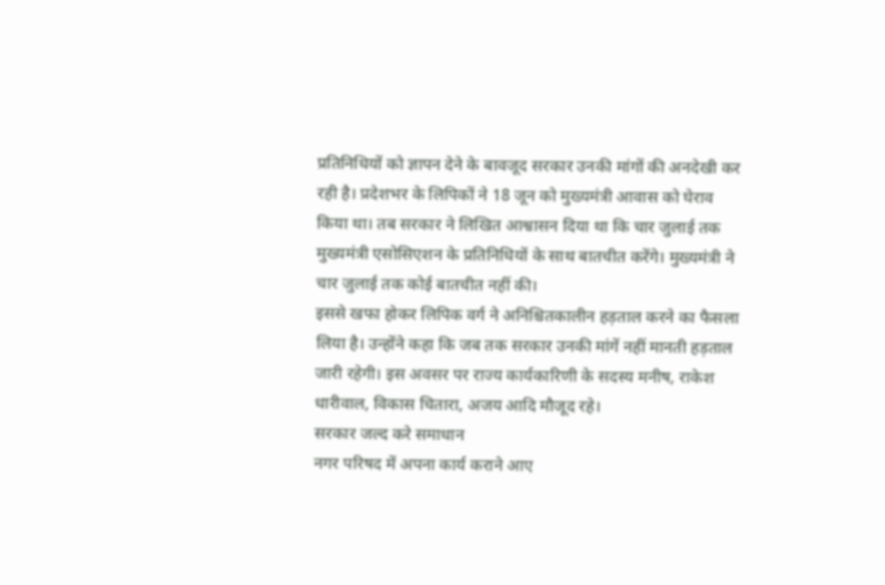प्रतिनिधियों को ज्ञापन देने के बावजूद सरकार उनकी मांगों की अनदेखी कर रही है। प्रदेशभर के लिपिकों ने 18 जून को मुख्यमंत्री आवास को घेराव किया था। तब सरकार ने लिखित आश्वासन दिया था कि चार जुलाई तक मुख्यमंत्री एसोसिएशन के प्रतिनिधियों के साथ बातचीत करेंगे। मुख्यमंत्री ने चार जुलाई तक कोई बातचीत नहीं की।
इससे खफा होकर लिपिक वर्ग ने अनिश्चितकालीन हड़ताल करने का फैसला लिया है। उन्होंने कहा कि जब तक सरकार उनकी मांगें नहीं मानती हड़ताल जारी रहेगी। इस अवसर पर राज्य कार्यकारिणी के सदस्य मनीष, राकेश धारीवाल, विकास चितारा, अजय आदि मौजूद रहे।
सरकार जल्द करे समाधान
नगर परिषद में अपना कार्य कराने आए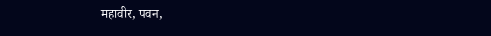महावीर, पवन,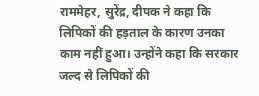राममेहर, सुरेंद्र, दीपक ने कहा कि लिपिकों की हड़ताल के कारण उनका काम नहीं हुआ। उन्होंने कहा कि सरकार जल्द से लिपिकों की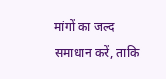मांगों का जल्द समाधान करें, ताकि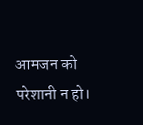आमजन को परेशानी न हो।